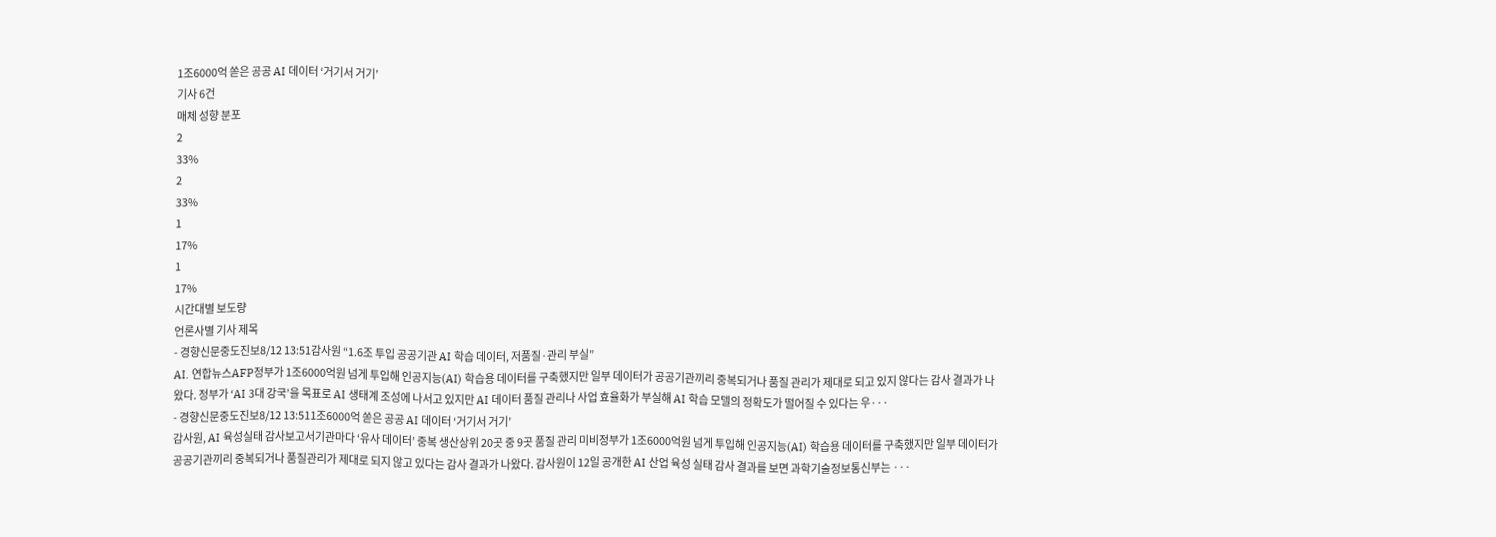1조6000억 쏟은 공공 AI 데이터 ‘거기서 거기’
기사 6건
매체 성향 분포
2
33%
2
33%
1
17%
1
17%
시간대별 보도량
언론사별 기사 제목
- 경향신문중도진보8/12 13:51감사원 “1.6조 투입 공공기관 AI 학습 데이터, 저품질·관리 부실”
AI. 연합뉴스AFP정부가 1조6000억원 넘게 투입해 인공지능(AI) 학습용 데이터를 구축했지만 일부 데이터가 공공기관끼리 중복되거나 품질 관리가 제대로 되고 있지 않다는 감사 결과가 나왔다. 정부가 ‘AI 3대 강국’을 목표로 AI 생태계 조성에 나서고 있지만 AI 데이터 품질 관리나 사업 효율화가 부실해 AI 학습 모델의 정확도가 떨어질 수 있다는 우···
- 경향신문중도진보8/12 13:511조6000억 쏟은 공공 AI 데이터 ‘거기서 거기’
감사원, AI 육성실태 감사보고서기관마다 ‘유사 데이터’ 중복 생산상위 20곳 중 9곳 품질 관리 미비정부가 1조6000억원 넘게 투입해 인공지능(AI) 학습용 데이터를 구축했지만 일부 데이터가 공공기관끼리 중복되거나 품질관리가 제대로 되지 않고 있다는 감사 결과가 나왔다. 감사원이 12일 공개한 AI 산업 육성 실태 감사 결과를 보면 과학기술정보통신부는 ···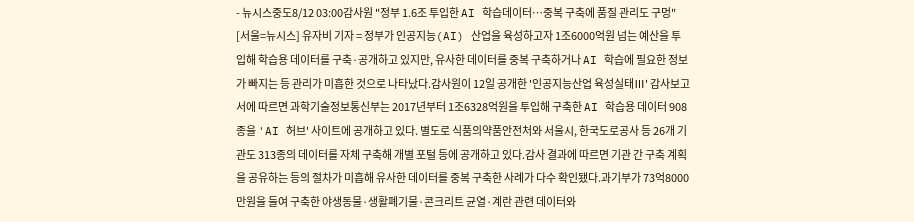- 뉴시스중도8/12 03:00감사원 "정부 1.6조 투입한 AI 학습데이터…중복 구축에 품질 관리도 구멍"
[서울=뉴시스] 유자비 기자 = 정부가 인공지능(AI) 산업을 육성하고자 1조6000억원 넘는 예산을 투입해 학습용 데이터를 구축·공개하고 있지만, 유사한 데이터를 중복 구축하거나 AI 학습에 필요한 정보가 빠지는 등 관리가 미흡한 것으로 나타났다.감사원이 12일 공개한 '인공지능산업 육성실태Ⅲ' 감사보고서에 따르면 과학기술정보통신부는 2017년부터 1조6328억원을 투입해 구축한 AI 학습용 데이터 908종을 'AI 허브' 사이트에 공개하고 있다. 별도로 식품의약품안전처와 서울시, 한국도로공사 등 26개 기관도 313종의 데이터를 자체 구축해 개별 포털 등에 공개하고 있다.감사 결과에 따르면 기관 간 구축 계획을 공유하는 등의 절차가 미흡해 유사한 데이터를 중복 구축한 사례가 다수 확인됐다.과기부가 73억8000만원을 들여 구축한 야생동물·생활폐기물·콘크리트 균열·계란 관련 데이터와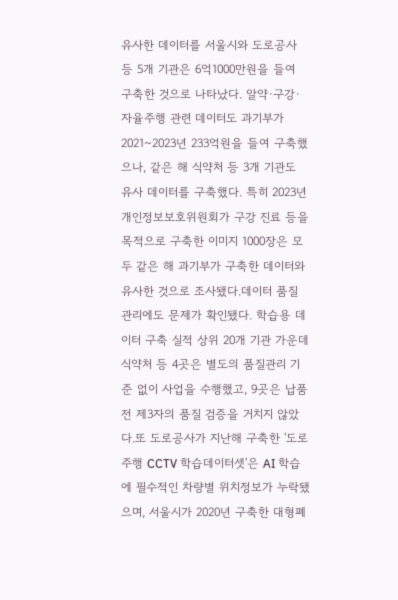유사한 데이터를 서울시와 도로공사 등 5개 기관은 6억1000만원을 들여 구축한 것으로 나타났다. 알약·구강·자율주행 관련 데이터도 과기부가 2021~2023년 233억원을 들여 구축했으나, 같은 해 식약처 등 3개 기관도 유사 데이터를 구축했다. 특히 2023년 개인정보보호위원회가 구강 진료 등을 목적으로 구축한 이미지 1000장은 모두 같은 해 과기부가 구축한 데이터와 유사한 것으로 조사됐다.데이터 품질 관리에도 문제가 확인됐다. 학습용 데이터 구축 실적 상위 20개 기관 가운데 식약처 등 4곳은 별도의 품질관리 기준 없이 사업을 수행했고, 9곳은 납품 전 제3자의 품질 검증을 거치지 않았다.또 도로공사가 지난해 구축한 '도로주행 CCTV 학습데이터셋'은 AI 학습에 필수적인 차량별 위치정보가 누락됐으며, 서울시가 2020년 구축한 대형폐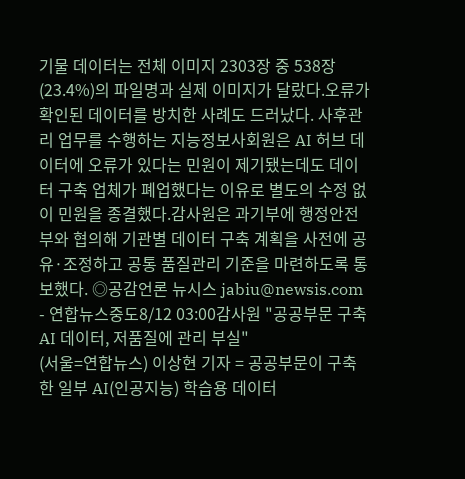기물 데이터는 전체 이미지 2303장 중 538장(23.4%)의 파일명과 실제 이미지가 달랐다.오류가 확인된 데이터를 방치한 사례도 드러났다. 사후관리 업무를 수행하는 지능정보사회원은 AI 허브 데이터에 오류가 있다는 민원이 제기됐는데도 데이터 구축 업체가 폐업했다는 이유로 별도의 수정 없이 민원을 종결했다.감사원은 과기부에 행정안전부와 협의해 기관별 데이터 구축 계획을 사전에 공유·조정하고 공통 품질관리 기준을 마련하도록 통보했다. ◎공감언론 뉴시스 jabiu@newsis.com
- 연합뉴스중도8/12 03:00감사원 "공공부문 구축 AI 데이터, 저품질에 관리 부실"
(서울=연합뉴스) 이상현 기자 = 공공부문이 구축한 일부 AI(인공지능) 학습용 데이터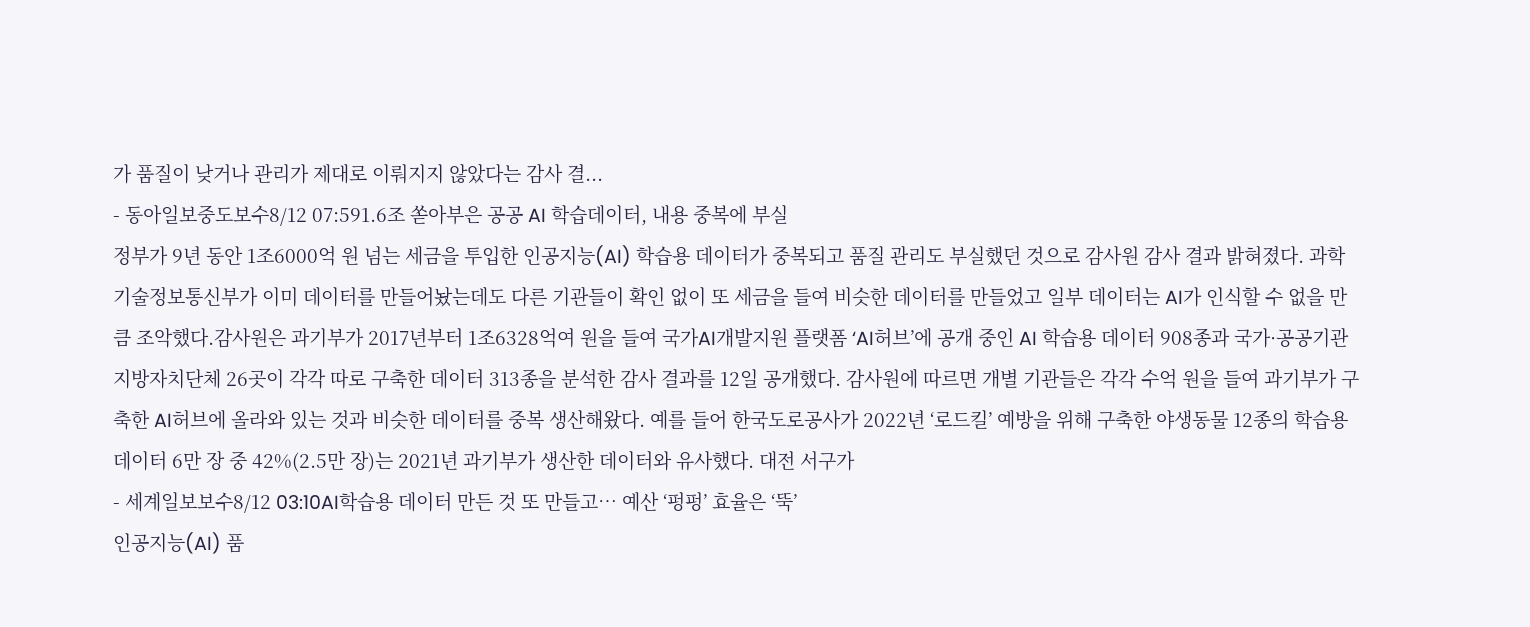가 품질이 낮거나 관리가 제대로 이뤄지지 않았다는 감사 결...
- 동아일보중도보수8/12 07:591.6조 쏟아부은 공공 AI 학습데이터, 내용 중복에 부실
정부가 9년 동안 1조6000억 원 넘는 세금을 투입한 인공지능(AI) 학습용 데이터가 중복되고 품질 관리도 부실했던 것으로 감사원 감사 결과 밝혀졌다. 과학기술정보통신부가 이미 데이터를 만들어놨는데도 다른 기관들이 확인 없이 또 세금을 들여 비슷한 데이터를 만들었고 일부 데이터는 AI가 인식할 수 없을 만큼 조악했다.감사원은 과기부가 2017년부터 1조6328억여 원을 들여 국가AI개발지원 플랫폼 ‘AI허브’에 공개 중인 AI 학습용 데이터 908종과 국가·공공기관 지방자치단체 26곳이 각각 따로 구축한 데이터 313종을 분석한 감사 결과를 12일 공개했다. 감사원에 따르면 개별 기관들은 각각 수억 원을 들여 과기부가 구축한 AI허브에 올라와 있는 것과 비슷한 데이터를 중복 생산해왔다. 예를 들어 한국도로공사가 2022년 ‘로드킬’ 예방을 위해 구축한 야생동물 12종의 학습용 데이터 6만 장 중 42%(2.5만 장)는 2021년 과기부가 생산한 데이터와 유사했다. 대전 서구가
- 세계일보보수8/12 03:10AI학습용 데이터 만든 것 또 만들고… 예산 ‘펑펑’ 효율은 ‘뚝’
인공지능(AI) 품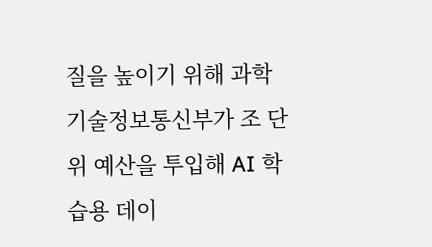질을 높이기 위해 과학기술정보통신부가 조 단위 예산을 투입해 AI 학습용 데이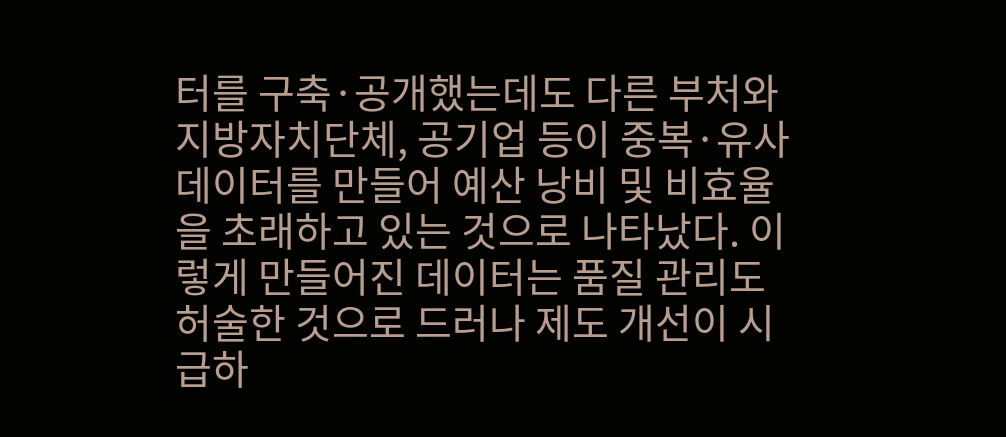터를 구축·공개했는데도 다른 부처와 지방자치단체, 공기업 등이 중복·유사 데이터를 만들어 예산 낭비 및 비효율을 초래하고 있는 것으로 나타났다. 이렇게 만들어진 데이터는 품질 관리도 허술한 것으로 드러나 제도 개선이 시급하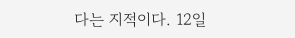다는 지적이다. 12일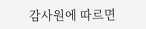감사원에 따르면